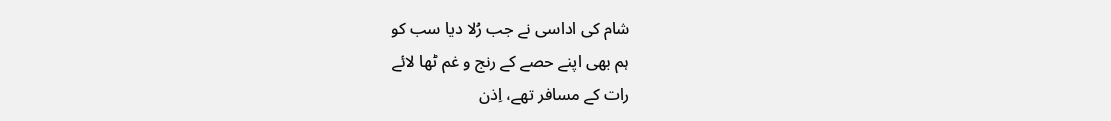شام کی اداسی نے جب رُلا دیا سب کو
ہم بھی اپنے حصے کے رنج و غم ٹھا لائے
رات کے مسافر تھے، اِذن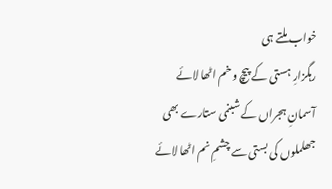خواب ملتے ہی
رہگزارِ ہستی کے پیچ و خم اٹھا لائے
آسمانِ ہجراں کے شبنمی ستارے بھی
جھلملوں کی بستی سے چشمِ نم اٹھا لائے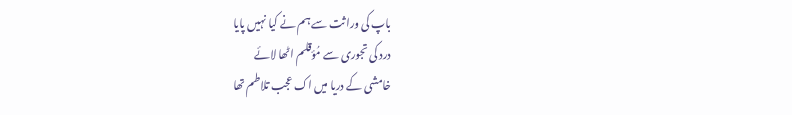باپ کی وراثت سے ہم نے کیا نہیں پایا
درد کی تجوری سے مُؤقلم اٹھا لائے
خامشی کے دریا میں اک عجب تلاطم تھا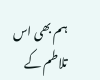ہم بھی اس تلاطم کے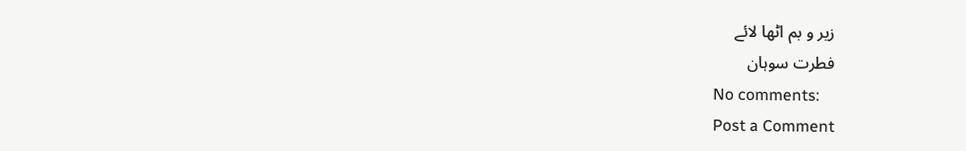زیر و بم اٹھا لائے
فطرت سوہان
No comments:
Post a Comment